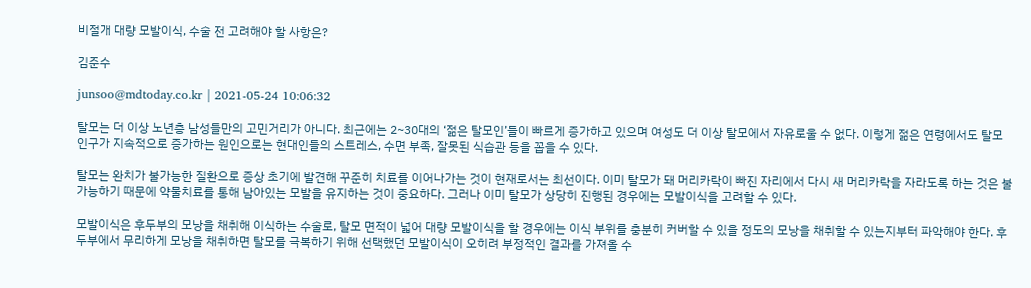비절개 대량 모발이식, 수술 전 고려해야 할 사항은?

김준수

junsoo@mdtoday.co.kr | 2021-05-24 10:06:32

탈모는 더 이상 노년층 남성들만의 고민거리가 아니다. 최근에는 2~30대의 ‘젊은 탈모인’들이 빠르게 증가하고 있으며 여성도 더 이상 탈모에서 자유로울 수 없다. 이렇게 젊은 연령에서도 탈모 인구가 지속적으로 증가하는 원인으로는 현대인들의 스트레스, 수면 부족, 잘못된 식습관 등을 꼽을 수 있다.

탈모는 완치가 불가능한 질환으로 증상 초기에 발견해 꾸준히 치료를 이어나가는 것이 현재로서는 최선이다. 이미 탈모가 돼 머리카락이 빠진 자리에서 다시 새 머리카락을 자라도록 하는 것은 불가능하기 때문에 약물치료를 통해 남아있는 모발을 유지하는 것이 중요하다. 그러나 이미 탈모가 상당히 진행된 경우에는 모발이식을 고려할 수 있다.

모발이식은 후두부의 모낭을 채취해 이식하는 수술로, 탈모 면적이 넓어 대량 모발이식을 할 경우에는 이식 부위를 충분히 커버할 수 있을 정도의 모낭을 채취할 수 있는지부터 파악해야 한다. 후두부에서 무리하게 모낭을 채취하면 탈모를 극복하기 위해 선택했던 모발이식이 오히려 부정적인 결과를 가져올 수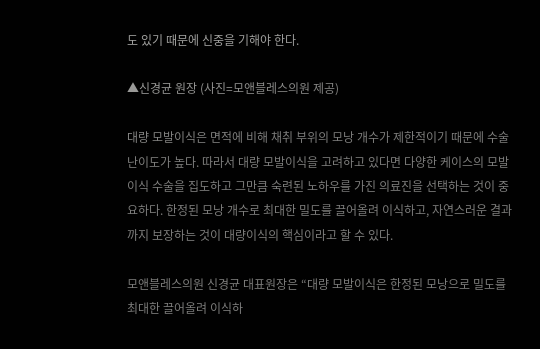도 있기 때문에 신중을 기해야 한다.

▲신경균 원장 (사진=모앤블레스의원 제공)

대량 모발이식은 면적에 비해 채취 부위의 모낭 개수가 제한적이기 때문에 수술 난이도가 높다. 따라서 대량 모발이식을 고려하고 있다면 다양한 케이스의 모발이식 수술을 집도하고 그만큼 숙련된 노하우를 가진 의료진을 선택하는 것이 중요하다. 한정된 모낭 개수로 최대한 밀도를 끌어올려 이식하고, 자연스러운 결과까지 보장하는 것이 대량이식의 핵심이라고 할 수 있다.

모앤블레스의원 신경균 대표원장은 “대량 모발이식은 한정된 모낭으로 밀도를 최대한 끌어올려 이식하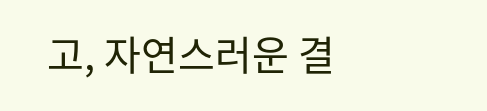고, 자연스러운 결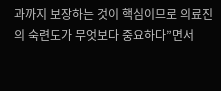과까지 보장하는 것이 핵심이므로 의료진의 숙련도가 무엇보다 중요하다”면서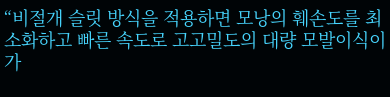“비절개 슬릿 방식을 적용하면 모낭의 훼손도를 최소화하고 빠른 속도로 고고밀도의 대량 모발이식이 가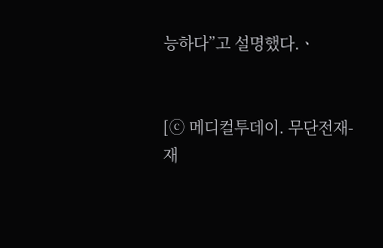능하다”고 설명했다.ㆍ


[ⓒ 메디컬투데이. 무단전재-재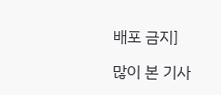배포 금지]

많이 본 기사